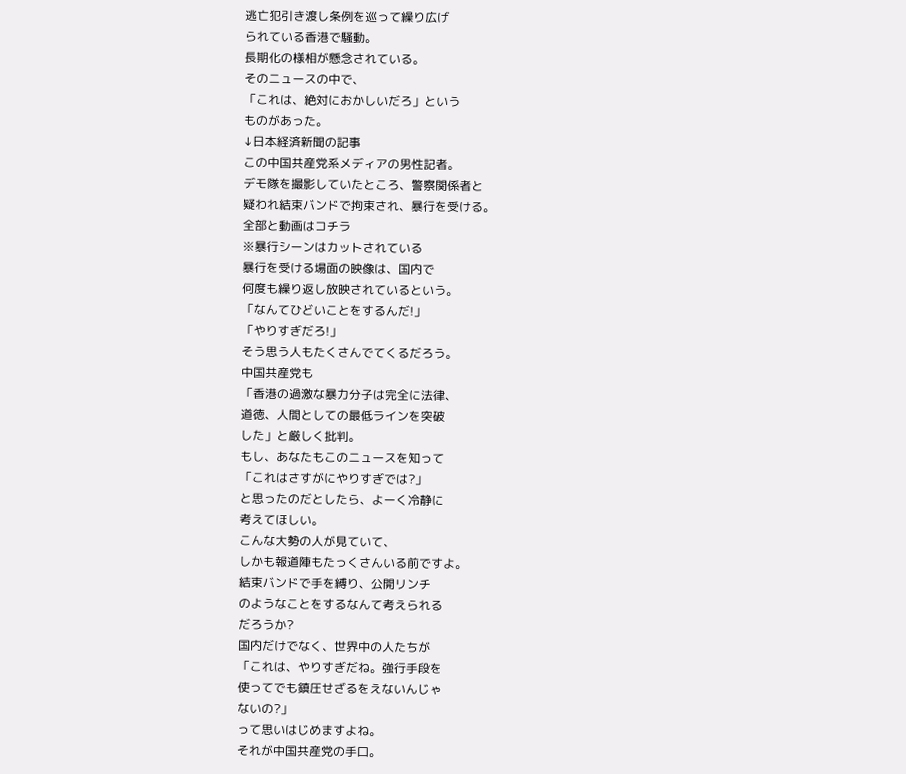逃亡犯引き渡し条例を巡って繰り広げ
られている香港で騒動。
長期化の様相が懸念されている。
そのニュースの中で、
「これは、絶対におかしいだろ」という
ものがあった。
↓日本経済新聞の記事
この中国共産党系メディアの男性記者。
デモ隊を撮影していたところ、警察関係者と
疑われ結束バンドで拘束され、暴行を受ける。
全部と動画はコチラ
※暴行シーンはカットされている
暴行を受ける場面の映像は、国内で
何度も繰り返し放映されているという。
「なんてひどいことをするんだ!」
「やりすぎだろ!」
そう思う人もたくさんでてくるだろう。
中国共産党も
「香港の過激な暴力分子は完全に法律、
道徳、人間としての最低ラインを突破
した」と厳しく批判。
もし、あなたもこのニュースを知って
「これはさすがにやりすぎでは?」
と思ったのだとしたら、よーく冷静に
考えてほしい。
こんな大勢の人が見ていて、
しかも報道陣もたっくさんいる前ですよ。
結束バンドで手を縛り、公開リンチ
のようなことをするなんて考えられる
だろうか?
国内だけでなく、世界中の人たちが
「これは、やりすぎだね。強行手段を
使ってでも鎮圧せざるをえないんじゃ
ないの?」
って思いはじめますよね。
それが中国共産党の手口。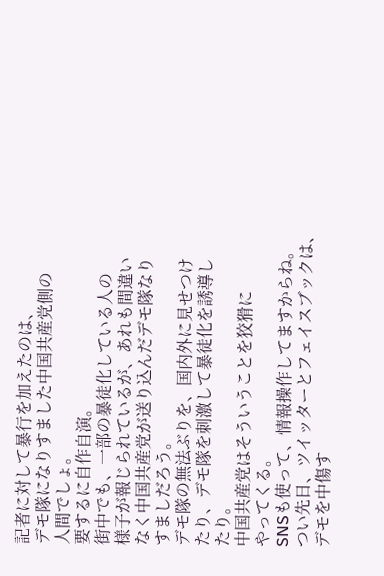記者に対して暴行を加えたのは、
デモ隊になりすました中国共産党側の
人間でしょ。
要するに自作自演。
街中でも、一部の暴徒化している人の
様子が報じられているが、あれも間違い
なく中国共産党が送り込んだデモ隊なり
すましだろう。
デモ隊の無法ぶりを、国内外に見せつけ
たり、デモ隊を刺激して暴徒化を誘導し
たり。
中国共産党はそういうことを狡猾に
やってくる。
SNSも使って、情報操作してますからね。
つい先日、ツイッターとフェイスブックは、
デモを中傷す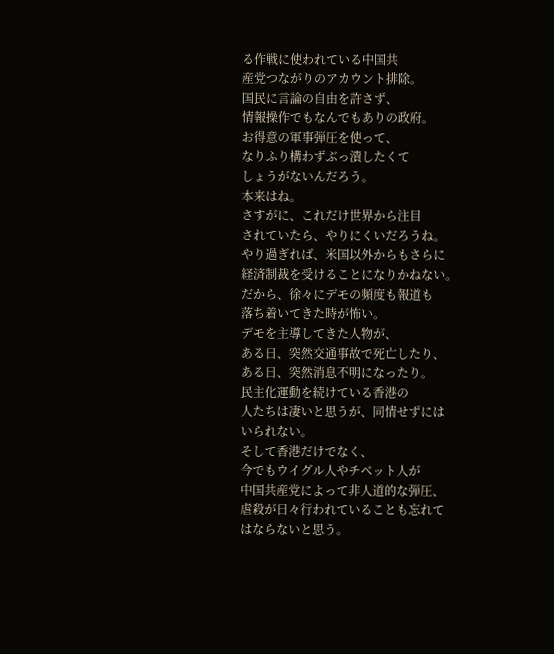る作戦に使われている中国共
産党つながりのアカウント排除。
国民に言論の自由を許さず、
情報操作でもなんでもありの政府。
お得意の軍事弾圧を使って、
なりふり構わずぶっ潰したくて
しょうがないんだろう。
本来はね。
さすがに、これだけ世界から注目
されていたら、やりにくいだろうね。
やり過ぎれば、米国以外からもさらに
経済制裁を受けることになりかねない。
だから、徐々にデモの頻度も報道も
落ち着いてきた時が怖い。
デモを主導してきた人物が、
ある日、突然交通事故で死亡したり、
ある日、突然消息不明になったり。
民主化運動を続けている香港の
人たちは凄いと思うが、同情せずには
いられない。
そして香港だけでなく、
今でもウイグル人やチベット人が
中国共産党によって非人道的な弾圧、
虐殺が日々行われていることも忘れて
はならないと思う。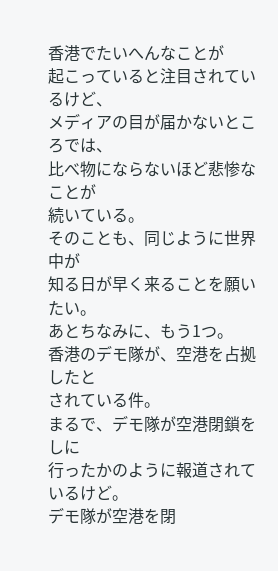香港でたいへんなことが
起こっていると注目されているけど、
メディアの目が届かないところでは、
比べ物にならないほど悲惨なことが
続いている。
そのことも、同じように世界中が
知る日が早く来ることを願いたい。
あとちなみに、もう1つ。
香港のデモ隊が、空港を占拠したと
されている件。
まるで、デモ隊が空港閉鎖をしに
行ったかのように報道されているけど。
デモ隊が空港を閉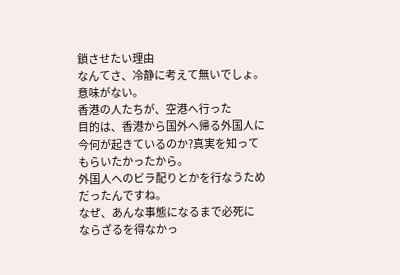鎖させたい理由
なんてさ、冷静に考えて無いでしょ。
意味がない。
香港の人たちが、空港へ行った
目的は、香港から国外へ帰る外国人に
今何が起きているのか?真実を知って
もらいたかったから。
外国人へのビラ配りとかを行なうため
だったんですね。
なぜ、あんな事態になるまで必死に
ならざるを得なかっ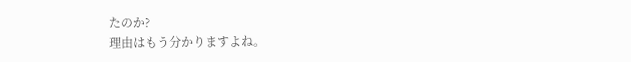たのか?
理由はもう分かりますよね。